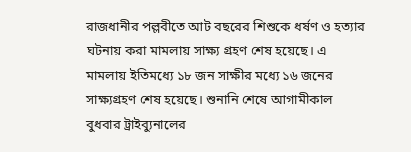রাজধানীর পল্লবীতে আট বছরের শিশুকে ধর্ষণ ও হত্যার ঘটনায় করা মামলায় সাক্ষ্য গ্রহণ শেষ হয়েছে। এ মামলায় ইতিমধ্যে ১৮ জন সাক্ষীর মধ্যে ১৬ জনের সাক্ষ্যগ্রহণ শেষ হয়েছে। শুনানি শেষে আগামীকাল বুধবার ট্রাইব্যুনালের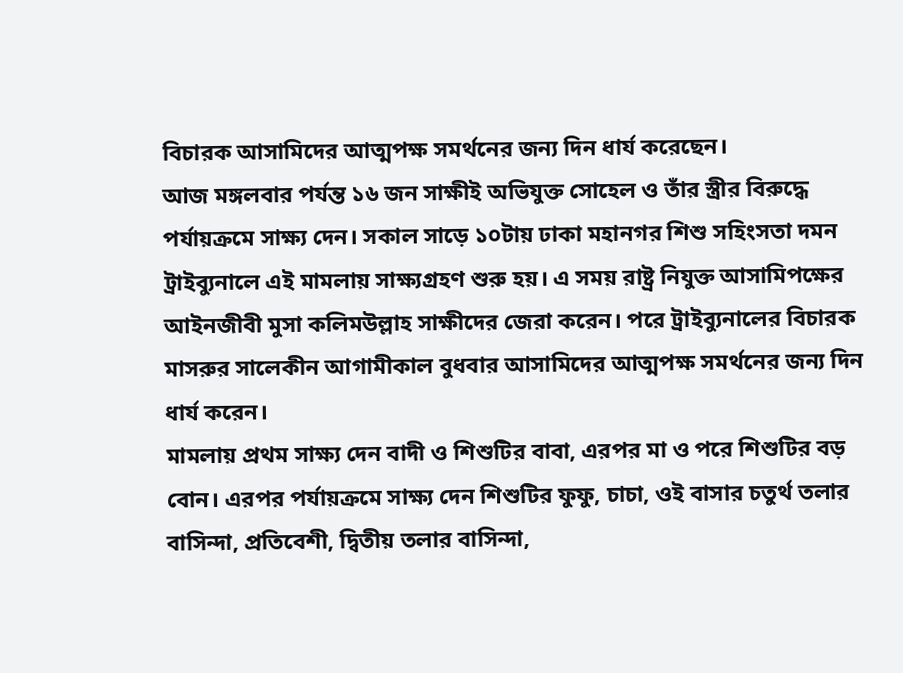বিচারক আসামিদের আত্মপক্ষ সমর্থনের জন্য দিন ধার্য করেছেন।
আজ মঙ্গলবার পর্যন্ত ১৬ জন সাক্ষীই অভিযুক্ত সোহেল ও তাঁর স্ত্রীর বিরুদ্ধে পর্যায়ক্রমে সাক্ষ্য দেন। সকাল সাড়ে ১০টায় ঢাকা মহানগর শিশু সহিংসতা দমন ট্রাইব্যুনালে এই মামলায় সাক্ষ্যগ্রহণ শুরু হয়। এ সময় রাষ্ট্র নিযুক্ত আসামিপক্ষের আইনজীবী মুসা কলিমউল্লাহ সাক্ষীদের জেরা করেন। পরে ট্রাইব্যুনালের বিচারক মাসরুর সালেকীন আগামীকাল বুধবার আসামিদের আত্মপক্ষ সমর্থনের জন্য দিন ধার্য করেন।
মামলায় প্রথম সাক্ষ্য দেন বাদী ও শিশুটির বাবা, এরপর মা ও পরে শিশুটির বড় বোন। এরপর পর্যায়ক্রমে সাক্ষ্য দেন শিশুটির ফুফু, চাচা, ওই বাসার চতুর্থ তলার বাসিন্দা, প্রতিবেশী, দ্বিতীয় তলার বাসিন্দা,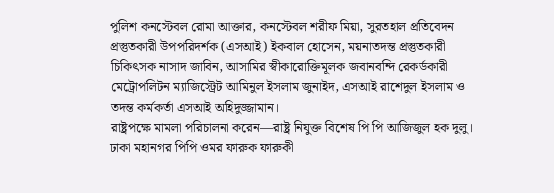পুলিশ কনস্টেবল রোমা আক্তার, কনস্টেবল শরীফ মিয়া, সুরতহাল প্রতিবেদন প্রস্তুতকারী উপপরিদর্শক (এসআই) ইকবাল হোসেন, ময়নাতদন্ত প্রস্তুতকারী চিকিৎসক নাসাদ জাবিন, আসামির স্বীকারোক্তিমূলক জবানবন্দি রেকর্ডকারী মেট্রোপলিটন ম্যাজিস্ট্রেট আমিনুল ইসলাম জুনাইদ, এসআই রাশেদুল ইসলাম ও তদন্ত কর্মকর্তা এসআই অহিদুজ্জামান।
রাষ্ট্রপক্ষে মামলা পরিচালনা করেন—রাষ্ট্র নিযুক্ত বিশেষ পি পি আজিজুল হক দুলু। ঢাকা মহানগর পিপি ওমর ফারুক ফারুকী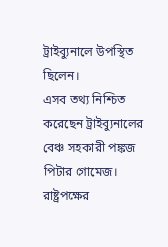ট্রাইব্যুনালে উপস্থিত ছিলেন।
এসব তথ্য নিশ্চিত করেছেন ট্রাইব্যুনালের বেঞ্চ সহকারী পঙ্কজ পিটার গোমেজ।
রাষ্ট্রপক্ষের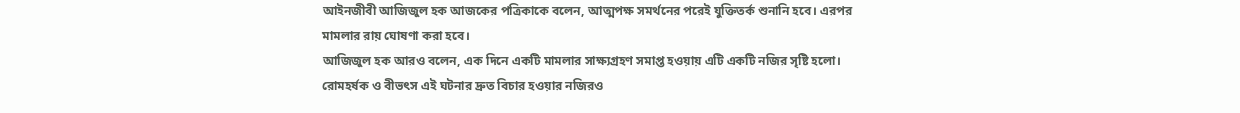আইনজীবী আজিজুল হক আজকের পত্রিকাকে বলেন, আত্মপক্ষ সমর্থনের পরেই যুক্তিতর্ক শুনানি হবে। এরপর মামলার রায় ঘোষণা করা হবে।
আজিজুল হক আরও বলেন, এক দিনে একটি মামলার সাক্ষ্যগ্রহণ সমাপ্ত হওয়ায় এটি একটি নজির সৃষ্টি হলো। রোমহর্ষক ও বীভৎস এই ঘটনার দ্রুত বিচার হওয়ার নজিরও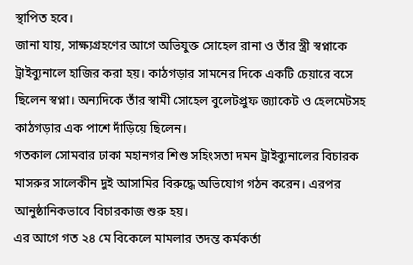স্থাপিত হবে।
জানা যায়, সাক্ষ্যগ্রহণের আগে অভিযুক্ত সোহেল রানা ও তাঁর স্ত্রী স্বপ্নাকে ট্রাইব্যুনালে হাজির করা হয়। কাঠগড়ার সামনের দিকে একটি চেয়ারে বসে ছিলেন স্বপ্না। অন্যদিকে তাঁর স্বামী সোহেল বুলেটপ্রুফ জ্যাকেট ও হেলমেটসহ কাঠগড়ার এক পাশে দাঁড়িয়ে ছিলেন।
গতকাল সোমবার ঢাকা মহানগর শিশু সহিংসতা দমন ট্রাইব্যুনালের বিচারক মাসরুর সালেকীন দুই আসামির বিরুদ্ধে অভিযোগ গঠন করেন। এরপর আনুষ্ঠানিকভাবে বিচারকাজ শুরু হয়।
এর আগে গত ২৪ মে বিকেলে মামলার তদন্ত কর্মকর্তা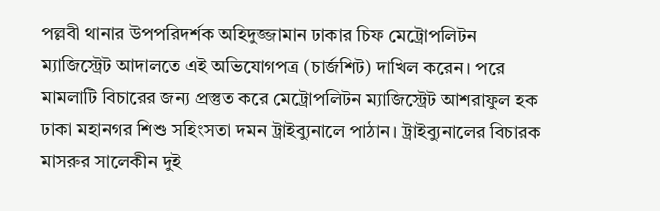পল্লবী থানার উপপরিদর্শক অহিদুজ্জামান ঢাকার চিফ মেট্রোপলিটন ম্যাজিস্ট্রেট আদালতে এই অভিযোগপত্র (চার্জশিট) দাখিল করেন। পরে মামলাটি বিচারের জন্য প্রস্তুত করে মেট্রোপলিটন ম্যাজিস্ট্রেট আশরাফুল হক ঢাকা মহানগর শিশু সহিংসতা দমন ট্রাইব্যুনালে পাঠান। ট্রাইব্যুনালের বিচারক মাসরুর সালেকীন দুই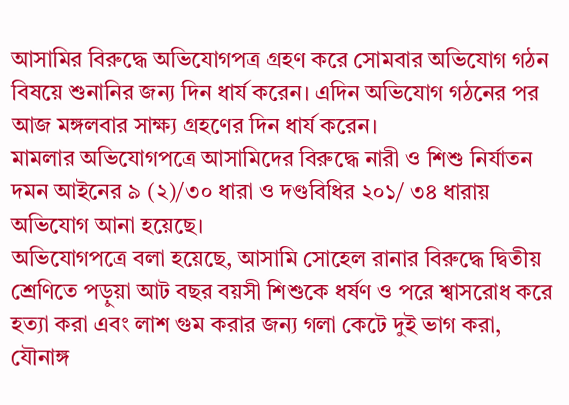আসামির বিরুদ্ধে অভিযোগপত্র গ্রহণ করে সোমবার অভিযোগ গঠন বিষয়ে শুনানির জন্য দিন ধার্য করেন। এদিন অভিযোগ গঠনের পর আজ মঙ্গলবার সাক্ষ্য গ্রহণের দিন ধার্য করেন।
মামলার অভিযোগপত্রে আসামিদের বিরুদ্ধে নারী ও শিশু নির্যাতন দমন আইনের ৯ (২)/৩০ ধারা ও দণ্ডবিধির ২০১/ ৩৪ ধারায় অভিযোগ আনা হয়েছে।
অভিযোগপত্রে বলা হয়েছে, আসামি সোহেল রানার বিরুদ্ধে দ্বিতীয় শ্রেণিতে পড়ুয়া আট বছর বয়সী শিশুকে ধর্ষণ ও পরে শ্বাসরোধ করে হত্যা করা এবং লাশ গুম করার জন্য গলা কেটে দুই ভাগ করা, যৌনাঙ্গ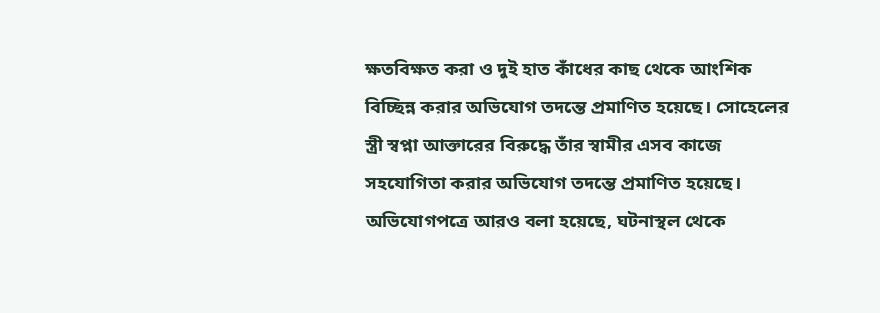ক্ষতবিক্ষত করা ও দুই হাত কাঁধের কাছ থেকে আংশিক বিচ্ছিন্ন করার অভিযোগ তদন্তে প্রমাণিত হয়েছে। সোহেলের স্ত্রী স্বপ্না আক্তারের বিরুদ্ধে তাঁর স্বামীর এসব কাজে সহযোগিতা করার অভিযোগ তদন্তে প্রমাণিত হয়েছে।
অভিযোগপত্রে আরও বলা হয়েছে, ঘটনাস্থল থেকে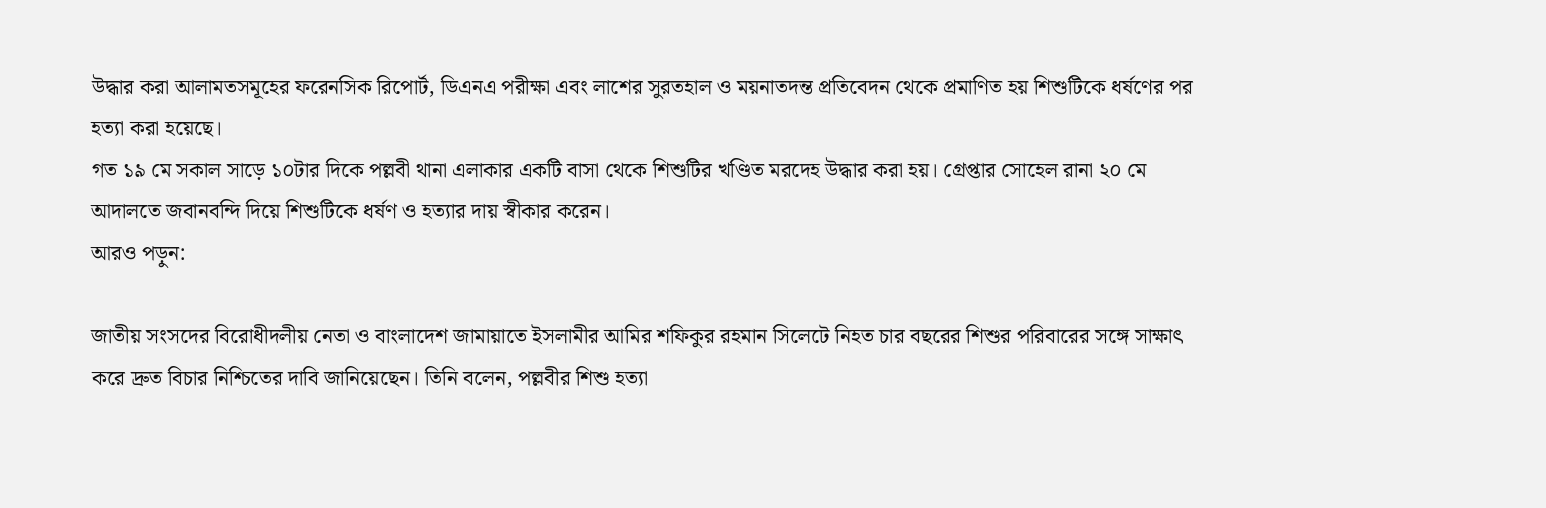উদ্ধার করা আলামতসমূহের ফরেনসিক রিপোর্ট, ডিএনএ পরীক্ষা এবং লাশের সুরতহাল ও ময়নাতদন্ত প্রতিবেদন থেকে প্রমাণিত হয় শিশুটিকে ধর্ষণের পর হত্যা করা হয়েছে।
গত ১৯ মে সকাল সাড়ে ১০টার দিকে পল্লবী থানা এলাকার একটি বাসা থেকে শিশুটির খণ্ডিত মরদেহ উদ্ধার করা হয়। গ্রেপ্তার সোহেল রানা ২০ মে আদালতে জবানবন্দি দিয়ে শিশুটিকে ধর্ষণ ও হত্যার দায় স্বীকার করেন।
আরও পড়ুন:

জাতীয় সংসদের বিরোধীদলীয় নেতা ও বাংলাদেশ জামায়াতে ইসলামীর আমির শফিকুর রহমান সিলেটে নিহত চার বছরের শিশুর পরিবারের সঙ্গে সাক্ষাৎ করে দ্রুত বিচার নিশ্চিতের দাবি জানিয়েছেন। তিনি বলেন, পল্লবীর শিশু হত্যা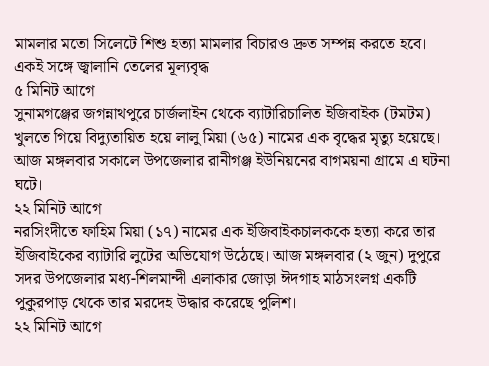মামলার মতো সিলেটে শিশু হত্যা মামলার বিচারও দ্রুত সম্পন্ন করতে হবে। একই সঙ্গে জ্বালানি তেলের মূল্যবৃদ্ধ
৫ মিনিট আগে
সুনামগঞ্জের জগন্নাথপুরে চার্জলাইন থেকে ব্যাটারিচালিত ইজিবাইক (টমটম) খুলতে গিয়ে বিদ্যুতায়িত হয়ে লালু মিয়া (৬৫) নামের এক বৃদ্ধের মৃত্যু হয়েছে। আজ মঙ্গলবার সকালে উপজেলার রানীগঞ্জ ইউনিয়নের বাগময়না গ্রামে এ ঘটনা ঘটে।
২২ মিনিট আগে
নরসিংদীতে ফাহিম মিয়া (১৭) নামের এক ইজিবাইকচালককে হত্যা করে তার ইজিবাইকের ব্যাটারি লুটের অভিযোগ উঠেছে। আজ মঙ্গলবার (২ জুন) দুপুরে সদর উপজেলার মধ্য-শিলমান্দী এলাকার জোড়া ঈদগাহ মাঠসংলগ্ন একটি পুকুরপাড় থেকে তার মরদেহ উদ্ধার করেছে পুলিশ।
২২ মিনিট আগে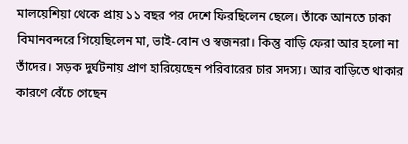মালয়েশিয়া থেকে প্রায় ১১ বছর পর দেশে ফিরছিলেন ছেলে। তাঁকে আনতে ঢাকা বিমানবন্দরে গিয়েছিলেন মা, ভাই-বোন ও স্বজনরা। কিন্তু বাড়ি ফেরা আর হলো না তাঁদের। সড়ক দুর্ঘটনায় প্রাণ হারিয়েছেন পরিবারের চার সদস্য। আর বাড়িতে থাকার কারণে বেঁচে গেছেন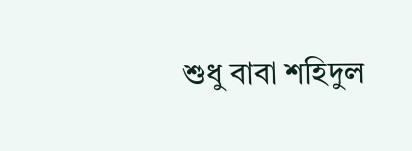শুধু বাবা শহিদুল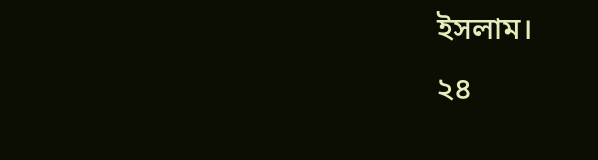ইসলাম।
২৪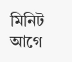মিনিট আগে